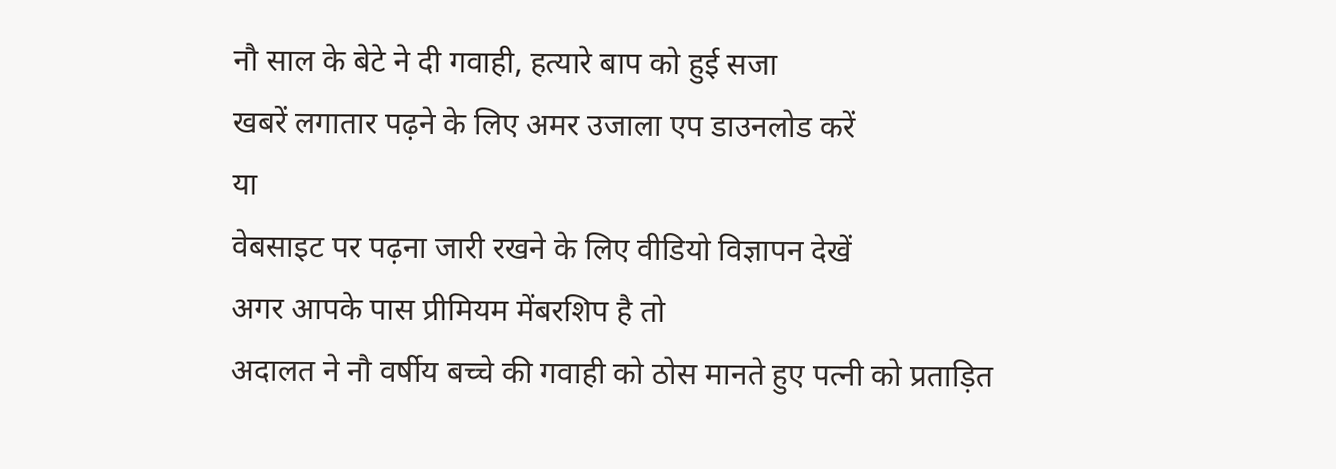नौ साल के बेटे ने दी गवाही, हत्यारे बाप को हुई सजा
खबरें लगातार पढ़ने के लिए अमर उजाला एप डाउनलोड करें
या
वेबसाइट पर पढ़ना जारी रखने के लिए वीडियो विज्ञापन देखें
अगर आपके पास प्रीमियम मेंबरशिप है तो
अदालत ने नौ वर्षीय बच्चे की गवाही को ठोस मानते हुए पत्नी को प्रताड़ित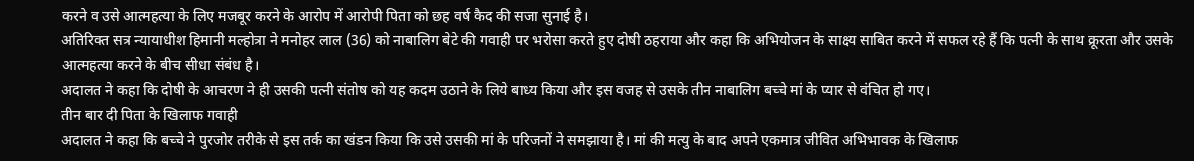करने व उसे आत्महत्या के लिए मजबूर करने के आरोप में आरोपी पिता को छह वर्ष कैद की सजा सुनाई है।
अतिरिक्त सत्र न्यायाधीश हिमानी मल्होत्रा ने मनोहर लाल (36) को नाबालिग बेटे की गवाही पर भरोसा करते हुए दोषी ठहराया और कहा कि अभियोजन के साक्ष्य साबित करने में सफल रहे हैं कि पत्नी के साथ क्रूरता और उसके आत्महत्या करने के बीच सीधा संबंध है।
अदालत ने कहा कि दोषी के आचरण ने ही उसकी पत्नी संतोष को यह कदम उठाने के लिये बाध्य किया और इस वजह से उसके तीन नाबालिग बच्चे मां के प्यार से वंचित हो गए।
तीन बार दी पिता के खिलाफ गवाही
अदालत ने कहा कि बच्चे ने पुरजोर तरीके से इस तर्क का खंडन किया कि उसे उसकी मां के परिजनों ने समझाया है। मां की मत्यु के बाद अपने एकमात्र जीवित अभिभावक के खिलाफ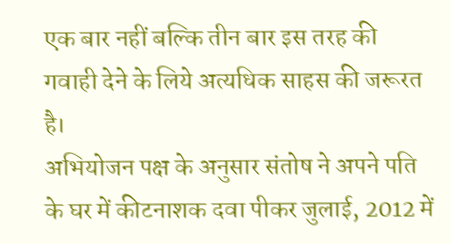एक बार नहीं बल्कि तीन बार इस तरह की गवाही देने के लिये अत्यधिक साहस की जरूरत है।
अभियोजन पक्ष के अनुसार संतोष ने अपने पति के घर में कीटनाशक दवा पीकर जुलाई, 2012 में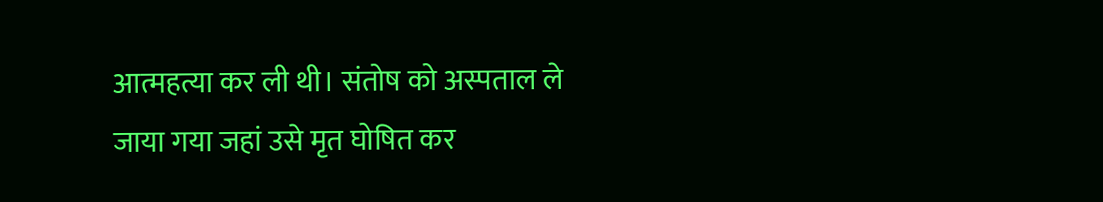आत्महत्या कर ली थी। संतोष को अस्पताल ले जाया गया जहां उसे मृत घोषित कर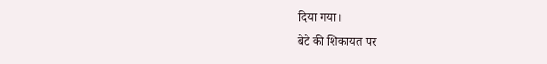दिया गया।
बेटे की शिकायत पर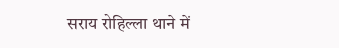सराय रोहिल्ला थाने में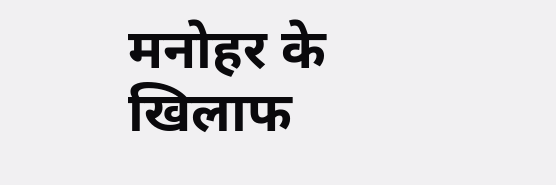मनोहर के खिलाफ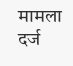मामला दर्ज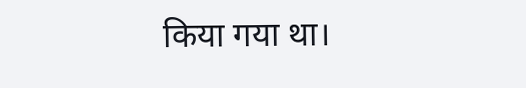किया गया था।